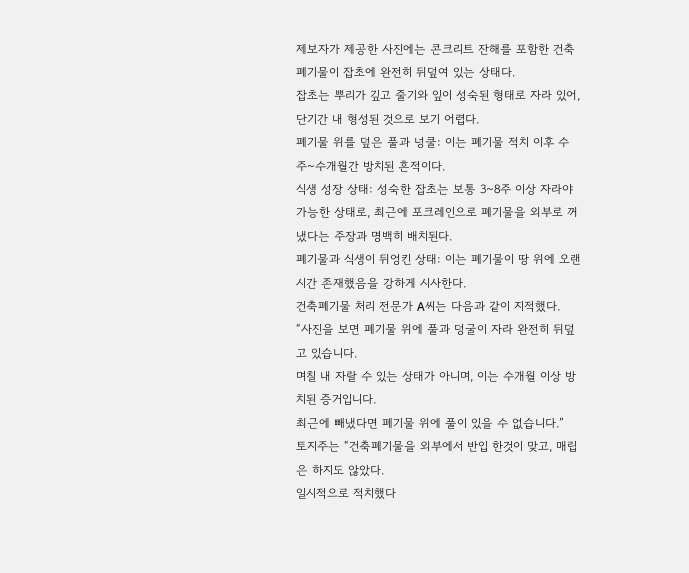제보자가 제공한 사진에는 콘크리트 잔해를 포함한 건축폐기물이 잡초에 완전히 뒤덮여 있는 상태다.
잡초는 뿌리가 깊고 줄기와 잎이 성숙된 형태로 자라 있어, 단기간 내 형성된 것으로 보기 어렵다.
폐기물 위를 덮은 풀과 넝쿨: 이는 폐기물 적치 이후 수 주~수개월간 방치된 흔적이다.
식생 성장 상태: 성숙한 잡초는 보통 3~8주 이상 자라야 가능한 상태로, 최근에 포크레인으로 폐기물을 외부로 꺼냈다는 주장과 명백히 배치된다.
폐기물과 식생이 뒤엉킨 상태: 이는 폐기물이 땅 위에 오랜 시간 존재했음을 강하게 시사한다.
건축폐기물 처리 전문가 A씨는 다음과 같이 지적했다.
“사진을 보면 폐기물 위에 풀과 덩굴이 자라 완전히 뒤덮고 있습니다.
며칠 내 자랄 수 있는 상태가 아니며, 이는 수개월 이상 방치된 증거입니다.
최근에 빼냈다면 폐기물 위에 풀이 있을 수 없습니다.”
토지주는 “건축폐기물을 외부에서 반입 한것이 맞고, 매립은 하지도 않았다.
일시적으로 적치했다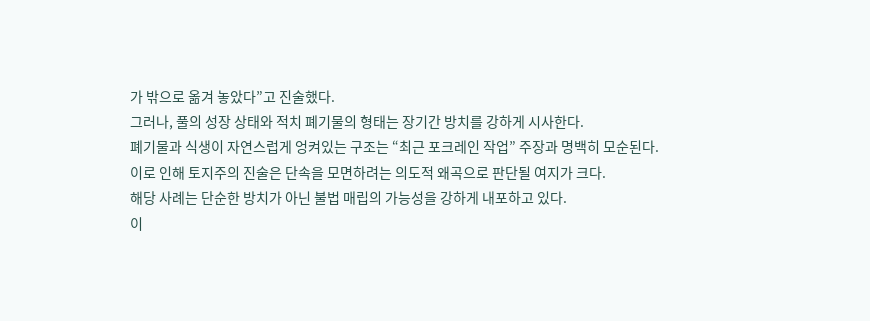가 밖으로 옮겨 놓았다”고 진술했다.
그러나, 풀의 성장 상태와 적치 폐기물의 형태는 장기간 방치를 강하게 시사한다.
폐기물과 식생이 자연스럽게 엉켜있는 구조는 “최근 포크레인 작업” 주장과 명백히 모순된다.
이로 인해 토지주의 진술은 단속을 모면하려는 의도적 왜곡으로 판단될 여지가 크다.
해당 사례는 단순한 방치가 아닌 불법 매립의 가능성을 강하게 내포하고 있다.
이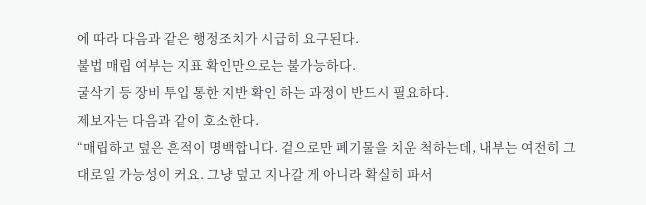에 따라 다음과 같은 행정조치가 시급히 요구된다.
불법 매립 여부는 지표 확인만으로는 불가능하다.
굴삭기 등 장비 투입 통한 지반 확인 하는 과정이 반드시 필요하다.
제보자는 다음과 같이 호소한다.
“매립하고 덮은 흔적이 명백합니다. 겉으로만 폐기물을 치운 척하는데, 내부는 여전히 그대로일 가능성이 커요. 그냥 덮고 지나갈 게 아니라 확실히 파서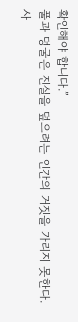확인해야 합니다.”
풀과 덩굴은 진실을 덮으려는 인간의 거짓을 가리지 못한다.
사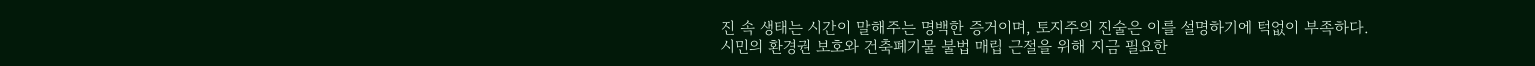진 속 생태는 시간이 말해주는 명백한 증거이며, 토지주의 진술은 이를 설명하기에 턱없이 부족하다.
시민의 환경권 보호와 건축폐기물 불법 매립 근절을 위해 지금 필요한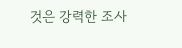것은 강력한 조사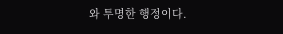와 투명한 행정이다.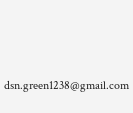dsn.green1238@gmail.com